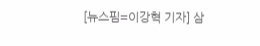[뉴스핌=이강혁 기자] 삼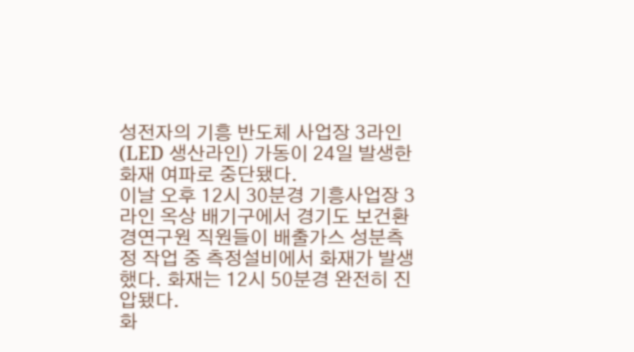성전자의 기흥 반도체 사업장 3라인(LED 생산라인) 가동이 24일 발생한 화재 여파로 중단됐다.
이날 오후 12시 30분경 기흥사업장 3라인 옥상 배기구에서 경기도 보건환경연구원 직원들이 배출가스 성분측정 작업 중 측정설비에서 화재가 발생했다. 화재는 12시 50분경 완전히 진압됐다.
화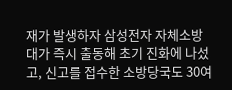재가 발생하자 삼성전자 자체소방대가 즉시 출동해 초기 진화에 나섰고, 신고를 접수한 소방당국도 30여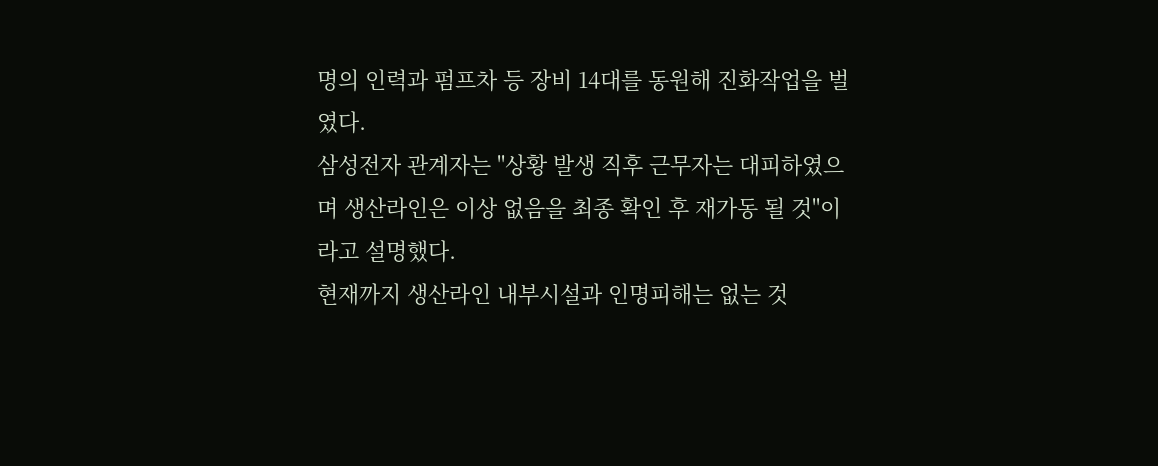명의 인력과 펌프차 등 장비 14대를 동원해 진화작업을 벌였다.
삼성전자 관계자는 "상황 발생 직후 근무자는 대피하였으며 생산라인은 이상 없음을 최종 확인 후 재가동 될 것"이라고 설명했다.
현재까지 생산라인 내부시설과 인명피해는 없는 것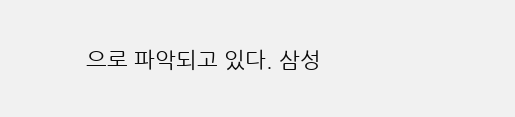으로 파악되고 있다. 삼성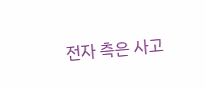전자 측은 사고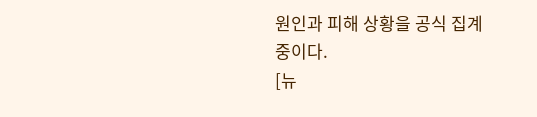원인과 피해 상황을 공식 집계 중이다.
[뉴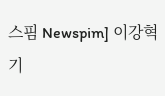스핌 Newspim] 이강혁 기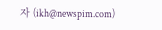자 (ikh@newspim.com)